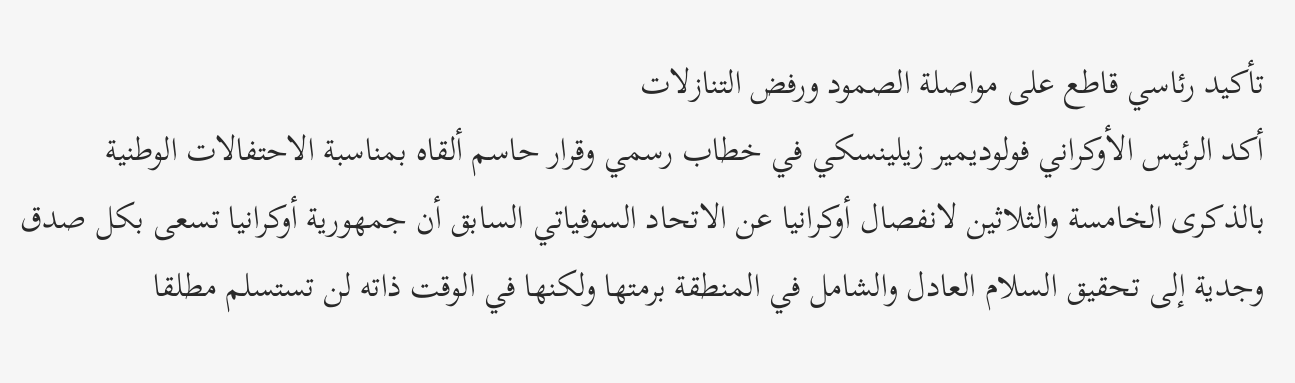تأكيد رئاسي قاطع على مواصلة الصمود ورفض التنازلات
أكد الرئيس الأوكراني فولوديمير زيلينسكي في خطاب رسمي وقرار حاسم ألقاه بمناسبة الاحتفالات الوطنية بالذكرى الخامسة والثلاثين لانفصال أوكرانيا عن الاتحاد السوفياتي السابق أن جمهورية أوكرانيا تسعى بكل صدق وجدية إلى تحقيق السلام العادل والشامل في المنطقة برمتها ولكنها في الوقت ذاته لن تستسلم مطلقا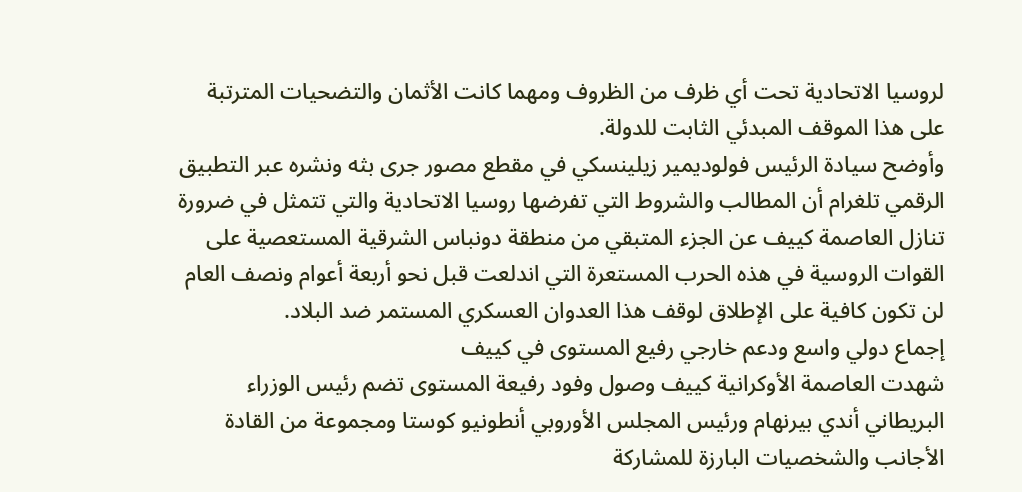لروسيا الاتحادية تحت أي ظرف من الظروف ومهما كانت الأثمان والتضحيات المترتبة على هذا الموقف المبدئي الثابت للدولة.
وأوضح سيادة الرئيس فولوديمير زيلينسكي في مقطع مصور جرى بثه ونشره عبر التطبيق الرقمي تلغرام أن المطالب والشروط التي تفرضها روسيا الاتحادية والتي تتمثل في ضرورة تنازل العاصمة كييف عن الجزء المتبقي من منطقة دونباس الشرقية المستعصية على القوات الروسية في هذه الحرب المستعرة التي اندلعت قبل نحو أربعة أعوام ونصف العام لن تكون كافية على الإطلاق لوقف هذا العدوان العسكري المستمر ضد البلاد.
إجماع دولي واسع ودعم خارجي رفيع المستوى في كييف
شهدت العاصمة الأوكرانية كييف وصول وفود رفيعة المستوى تضم رئيس الوزراء البريطاني أندي بيرنهام ورئيس المجلس الأوروبي أنطونيو كوستا ومجموعة من القادة الأجانب والشخصيات البارزة للمشاركة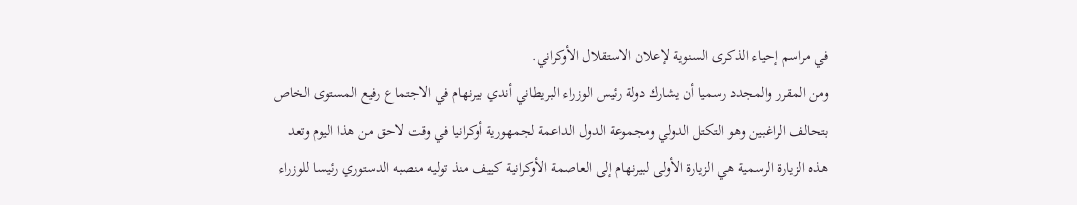في مراسم إحياء الذكرى السنوية لإعلان الاستقلال الأوكراني.
ومن المقرر والمجدد رسميا أن يشارك دولة رئيس الوزراء البريطاني أندي بيرنهام في الاجتماع رفيع المستوى الخاص بتحالف الراغبين وهو التكتل الدولي ومجموعة الدول الداعمة لجمهورية أوكرانيا في وقت لاحق من هذا اليوم وتعد هذه الزيارة الرسمية هي الزيارة الأولى لبيرنهام إلى العاصمة الأوكرانية كييف منذ توليه منصبه الدستوري رئيسا للوزراء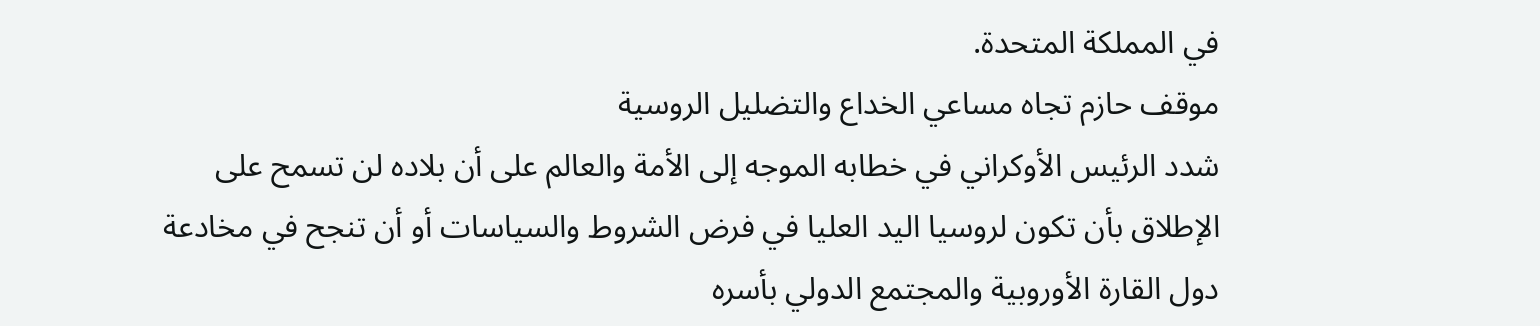في المملكة المتحدة.
موقف حازم تجاه مساعي الخداع والتضليل الروسية
شدد الرئيس الأوكراني في خطابه الموجه إلى الأمة والعالم على أن بلاده لن تسمح على الإطلاق بأن تكون لروسيا اليد العليا في فرض الشروط والسياسات أو أن تنجح في مخادعة دول القارة الأوروبية والمجتمع الدولي بأسره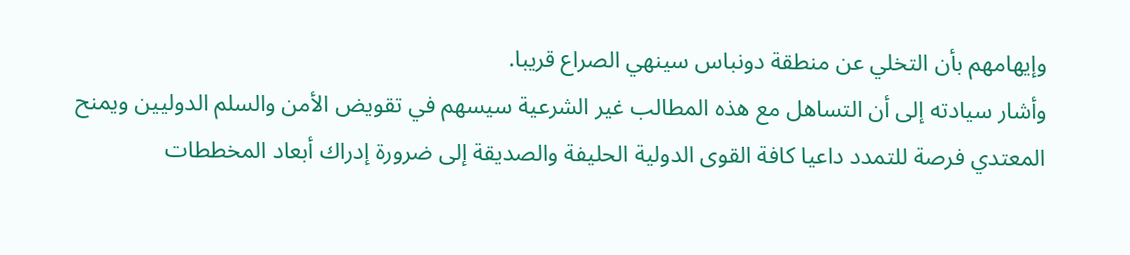وإيهامهم بأن التخلي عن منطقة دونباس سينهي الصراع قريبا.
وأشار سيادته إلى أن التساهل مع هذه المطالب غير الشرعية سيسهم في تقويض الأمن والسلم الدوليين ويمنح المعتدي فرصة للتمدد داعيا كافة القوى الدولية الحليفة والصديقة إلى ضرورة إدراك أبعاد المخططات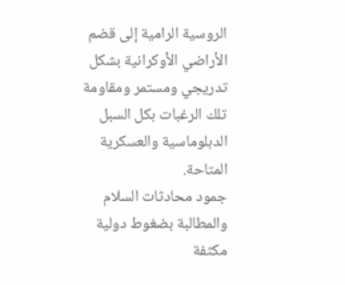الروسية الرامية إلى قضم الأراضي الأوكرانية بشكل تدريجي ومستمر ومقاومة تلك الرغبات بكل السبل الدبلوماسية والعسكرية المتاحة.
جمود محادثات السلام والمطالبة بضغوط دولية مكثفة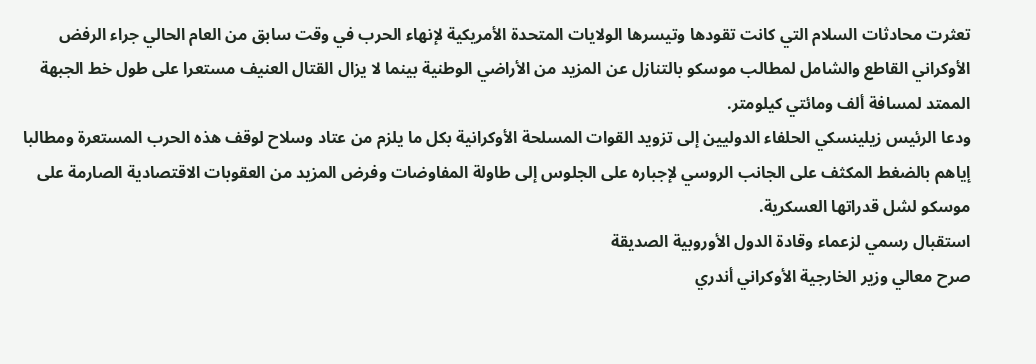تعثرت محادثات السلام التي كانت تقودها وتيسرها الولايات المتحدة الأمريكية لإنهاء الحرب في وقت سابق من العام الحالي جراء الرفض الأوكراني القاطع والشامل لمطالب موسكو بالتنازل عن المزيد من الأراضي الوطنية بينما لا يزال القتال العنيف مستعرا على طول خط الجبهة الممتد لمسافة ألف ومائتي كيلومتر.
ودعا الرئيس زيلينسكي الحلفاء الدوليين إلى تزويد القوات المسلحة الأوكرانية بكل ما يلزم من عتاد وسلاح لوقف هذه الحرب المستعرة ومطالبا إياهم بالضغط المكثف على الجانب الروسي لإجباره على الجلوس إلى طاولة المفاوضات وفرض المزيد من العقوبات الاقتصادية الصارمة على موسكو لشل قدراتها العسكرية.
استقبال رسمي لزعماء وقادة الدول الأوروبية الصديقة
صرح معالي وزير الخارجية الأوكراني أندري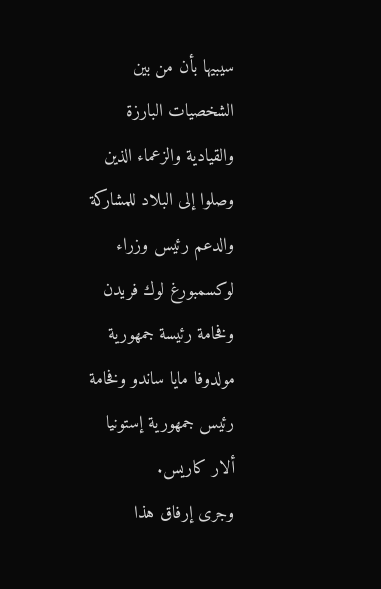سيبيها بأن من بين الشخصيات البارزة والقيادية والزعماء الذين وصلوا إلى البلاد للمشاركة والدعم رئيس وزراء لوكسمبورغ لوك فريدن وفخامة رئيسة جمهورية مولدوفا مايا ساندو وفخامة رئيس جمهورية إستونيا ألار كاريس.
وجرى إرفاق هذا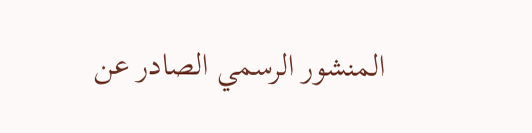المنشور الرسمي الصادر عن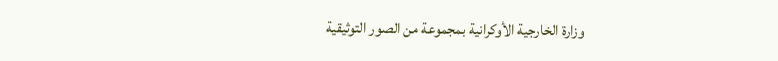وزارة الخارجية الأوكرانية بمجموعة من الصور التوثيقية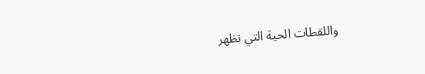واللقطات الحية التي تظهر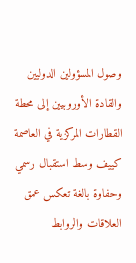وصول المسؤولين الدوليين والقادة الأوروبيين إلى محطة القطارات المركزية في العاصمة كييف وسط استقبال رسمي وحفاوة بالغة تعكس عمق العلاقات والروابط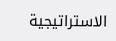الاستراتيجية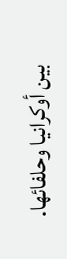بين أوكرانيا وحلفائها.